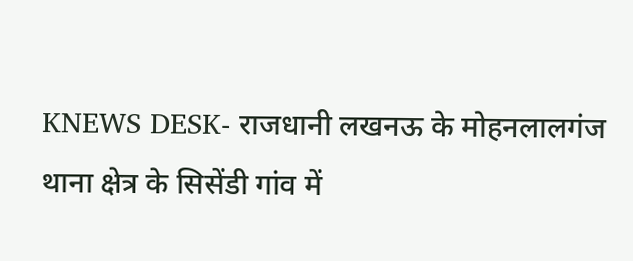KNEWS DESK- राजधानी लखनऊ के मोहनलालगंज थाना क्षेत्र के सिसेंडी गांव में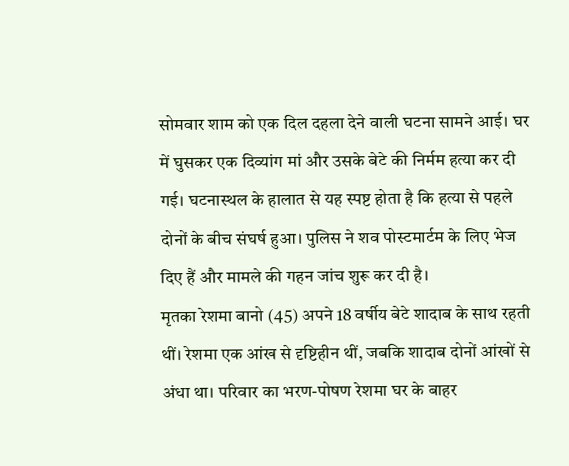सोमवार शाम को एक दिल दहला देने वाली घटना सामने आई। घर में घुसकर एक दिव्यांग मां और उसके बेटे की निर्मम हत्या कर दी गई। घटनास्थल के हालात से यह स्पष्ट होता है कि हत्या से पहले दोनों के बीच संघर्ष हुआ। पुलिस ने शव पोस्टमार्टम के लिए भेज दिए हैं और मामले की गहन जांच शुरू कर दी है।
मृतका रेशमा बानो (45) अपने 18 वर्षीय बेटे शादाब के साथ रहती थीं। रेशमा एक आंख से दृष्टिहीन थीं, जबकि शादाब दोनों आंखों से अंधा था। परिवार का भरण-पोषण रेशमा घर के बाहर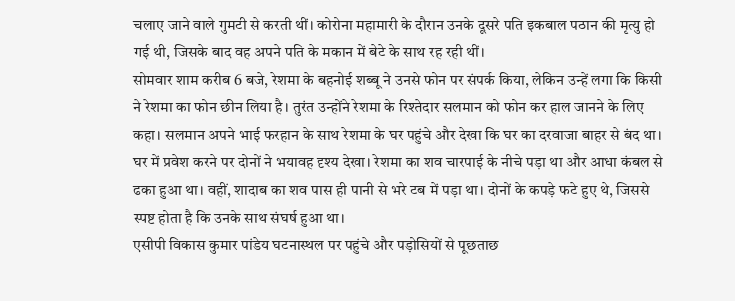चलाए जाने वाले गुमटी से करती थीं। कोरोना महामारी के दौरान उनके दूसरे पति इकबाल पठान की मृत्यु हो गई थी, जिसके बाद वह अपने पति के मकान में बेटे के साथ रह रही थीं।
सोमवार शाम करीब 6 बजे, रेशमा के बहनोई शब्बू ने उनसे फोन पर संपर्क किया, लेकिन उन्हें लगा कि किसी ने रेशमा का फोन छीन लिया है। तुरंत उन्होंने रेशमा के रिश्तेदार सलमान को फोन कर हाल जानने के लिए कहा। सलमान अपने भाई फरहान के साथ रेशमा के घर पहुंचे और देखा कि घर का दरवाजा बाहर से बंद था।
घर में प्रवेश करने पर दोनों ने भयावह दृश्य देखा। रेशमा का शव चारपाई के नीचे पड़ा था और आधा कंबल से ढका हुआ था। वहीं, शादाब का शव पास ही पानी से भरे टब में पड़ा था। दोनों के कपड़े फटे हुए थे, जिससे स्पष्ट होता है कि उनके साथ संघर्ष हुआ था।
एसीपी विकास कुमार पांडेय घटनास्थल पर पहुंचे और पड़ोसियों से पूछताछ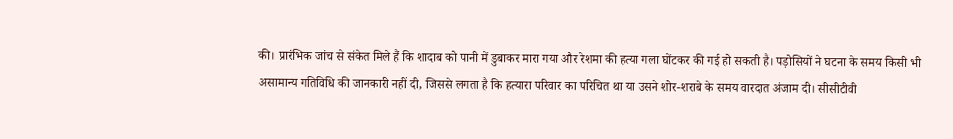की। प्रारंभिक जांच से संकेत मिले हैं कि शादाब को पानी में डुबाकर मारा गया और रेशमा की हत्या गला घोंटकर की गई हो सकती है। पड़ोसियों ने घटना के समय किसी भी असामान्य गतिविधि की जानकारी नहीं दी, जिससे लगता है कि हत्यारा परिवार का परिचित था या उसने शोर-शराबे के समय वारदात अंजाम दी। सीसीटीवी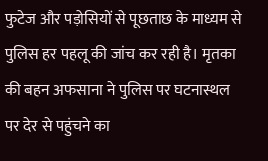फुटेज और पड़ोसियों से पूछताछ के माध्यम से पुलिस हर पहलू की जांच कर रही है। मृतका की बहन अफसाना ने पुलिस पर घटनास्थल पर देर से पहुंचने का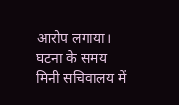आरोप लगाया। घटना के समय मिनी सचिवालय में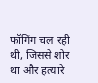फॉगिंग चल रही थी, जिससे शोर था और हत्यारे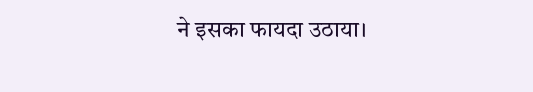ने इसका फायदा उठाया।